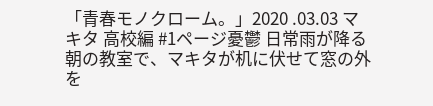「青春モノクローム。」2020 .03.03 マキタ 高校編 #1ページ憂鬱 日常雨が降る朝の教室で、マキタが机に伏せて窓の外を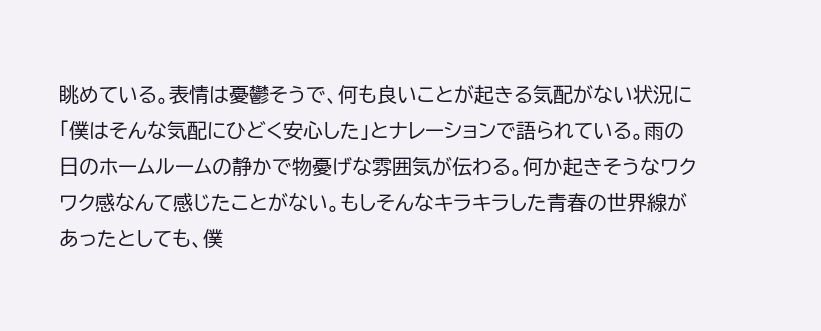眺めている。表情は憂鬱そうで、何も良いことが起きる気配がない状況に「僕はそんな気配にひどく安心した」とナレーションで語られている。雨の日のホームルームの静かで物憂げな雰囲気が伝わる。何か起きそうなワクワク感なんて感じたことがない。もしそんなキラキラした青春の世界線があったとしても、僕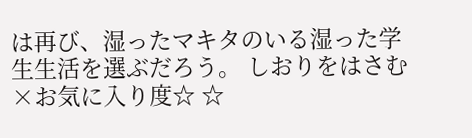は再び、湿ったマキタのいる湿った学生生活を選ぶだろう。 しおりをはさむ×お気に入り度☆ ☆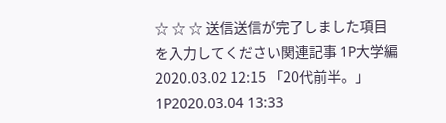☆ ☆ ☆ 送信送信が完了しました項目を入力してください関連記事 1P大学編2020.03.02 12:15 「20代前半。」 1P2020.03.04 13:33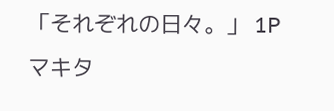「それぞれの日々。」 1Pマキタ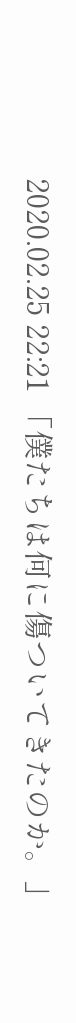2020.02.25 22:21 「僕たちは何に傷ついてきたのか。」